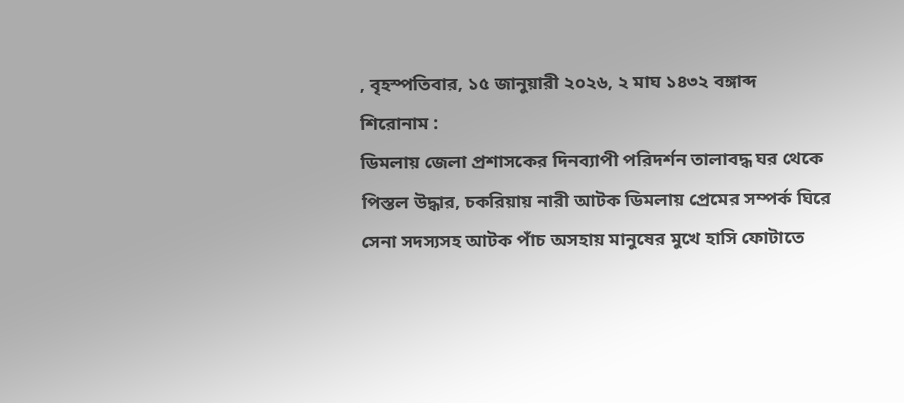, বৃহস্পতিবার, ১৫ জানুয়ারী ২০২৬, ২ মাঘ ১৪৩২ বঙ্গাব্দ
শিরোনাম :
ডিমলায় জেলা প্রশাসকের দিনব্যাপী পরিদর্শন তালাবদ্ধ ঘর থেকে পিস্তল উদ্ধার, চকরিয়ায় নারী আটক ডিমলায় প্রেমের সম্পর্ক ঘিরে সেনা সদস্যসহ আটক পাঁচ অসহায় মানুষের মুখে হাসি ফোটাতে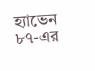হ্যাভেন ৮৭-এর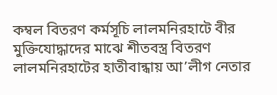কম্বল বিতরণ কর্মসূচি লালমনিরহাটে বীর মুক্তিযোদ্ধাদের মাঝে শীতবস্ত্র বিতরণ লালমনিরহাটের হাতীবান্ধায় আ’লীগ নেতার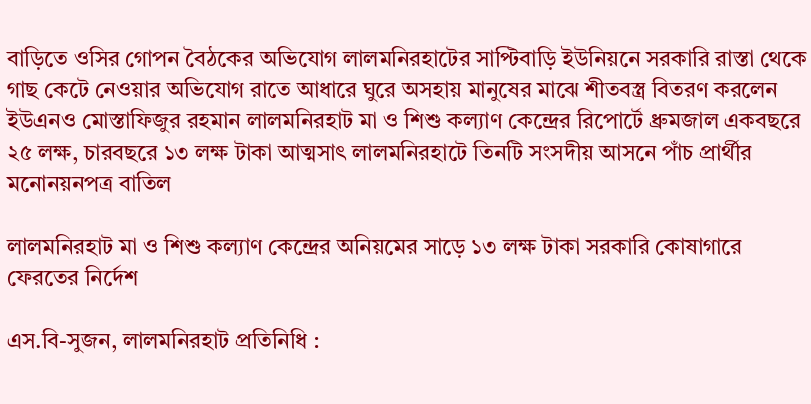বাড়িতে ওসির গোপন বৈঠকের অভিযোগ লালমনিরহাটের সাপ্টিবাড়ি ইউনিয়নে সরকারি রাস্তা থেকে গাছ কেটে নেওয়ার অভিযোগ রাতে আধারে ঘুরে অসহায় মানুষের মাঝে শীতবস্ত্র বিতরণ করলেন ইউএনও মোস্তাফিজুর রহমান লালমনিরহাট মা ও শিশু কল্যাণ কেন্দ্রের রিপোর্টে ধ্রুমজাল একবছরে ২৫ লক্ষ, চারবছরে ১৩ লক্ষ টাকা আত্মসাৎ লালমনিরহাটে তিনটি সংসদীয় আসনে পাঁচ প্রার্থীর মনোনয়নপত্র বাতিল

লালমনিরহাট মা ও শিশু কল্যাণ কেন্দ্রের অনিয়মের সাড়ে ১৩ লক্ষ টাকা সরকারি কোষাগারে ফেরতের নির্দেশ

এস.বি-সুজন, লালমনিরহাট প্রতিনিধি :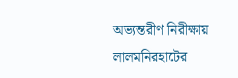অভ্যন্তরীণ নিরীক্ষায় লালমনিরহাটের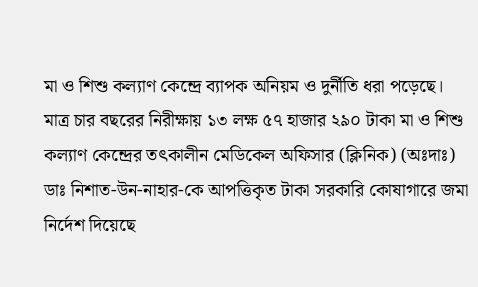মা ও শিশু কল্যাণ কেন্দ্রে ব্যাপক অনিয়ম ও দুর্নীতি ধরা পড়েছে। মাত্র চার বছরের নিরীক্ষায় ১৩ লক্ষ ৫৭ হাজার ২৯০ টাকা মা ও শিশু কল্যাণ কেন্দ্রের তৎকালীন মেডিকেল অফিসার (ক্লিনিক) (অঃদাঃ) ডাঃ নিশাত-উন-নাহার-কে আপত্তিকৃত টাকা সরকারি কোষাগারে জমা নির্দেশ দিয়েছে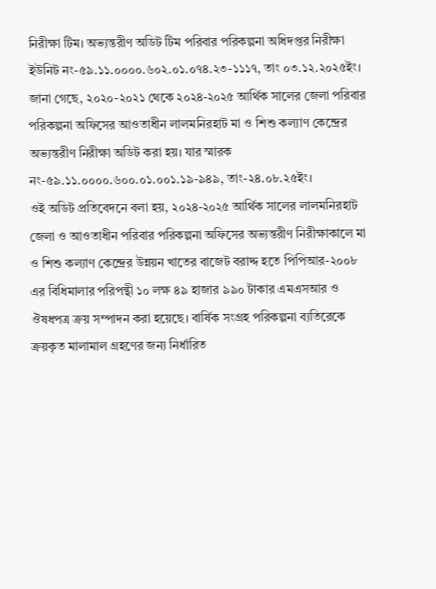নিরীক্ষা টিম। অভ্যন্তরীণ অডিট টিম পরিবার পরিকল্পনা অধিদপ্তর নিরীক্ষা ইউনিট নং-৫৯.১১.০০০০.৬০২.০১.০৭৪.২৩-১১১৭, তাং ০৩.১২.২০২৫ইং।
জানা গেছে, ২০২০-২০২১ থেকে ২০২৪-২০২৫ আর্থিক সালের জেলা পরিবার পরিকল্পনা অফিসের আওতাধীন লালমনিরহাট মা ও শিশু কল্যাণ কেন্দ্রের অভ্যন্তরীণ নিরীক্ষা অডিট করা হয়। যার স্মারক নং-৫৯.১১.০০০০.৬০০.০১.০০১.১৯-৯৪৯, তাং-২৪.০৮.২৫ইং।
ওই অডিট প্রতিবেদনে বলা হয়, ২০২৪-২০২৫ আর্থিক সালের লালমনিরহাট জেলা ও আওতাধীন পরিবার পরিকল্পনা অফিসের অভ্যন্তরীণ নিরীক্ষাকালে মা ও শিশু কল্যাণ কেন্দ্রের উন্নয়ন খাতের বাজেট বরাদ্দ হতে পিপিআর-২০০৮ এর বিধিমালার পরিপন্থী ১০ লক্ষ ৪৯ হাজার ৯৯০ টাকার এমএসআর ও ঔষধপত্র ক্রয় সম্পাদন করা হয়েছে। বার্ষিক সংগ্রহ পরিকল্পনা ব্যতিরেকে ক্রয়কৃত মালামাল গ্রহণের জন্য নির্ধারিত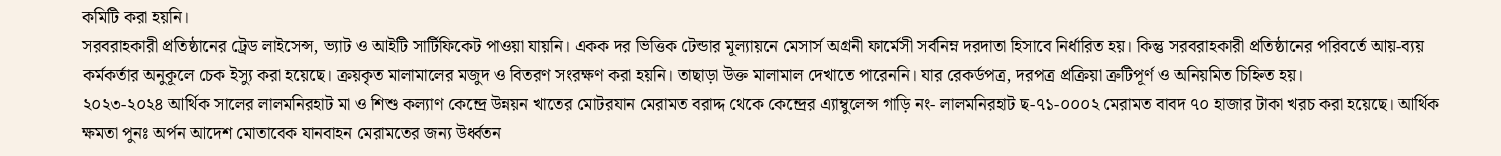কমিটি করা হয়নি।
সরবরাহকারী প্রতিষ্ঠানের ট্রেড লাইসেন্স, ভ্যাট ও আইটি সার্টিফিকেট পাওয়া যায়নি। একক দর ভিত্তিক টেন্ডার মূল্যায়নে মেসার্স অগ্রনী ফার্মেসী সর্বনিম্ন দরদাতা হিসাবে নির্ধারিত হয়। কিন্তু সরবরাহকারী প্রতিষ্ঠানের পরিবর্তে আয়-ব্যয় কর্মকর্তার অনুকূলে চেক ইস্যু করা হয়েছে। ক্রয়কৃত মালামালের মজুদ ও বিতরণ সংরক্ষণ করা হয়নি। তাছাড়া উক্ত মালামাল দেখাতে পারেননি। যার রেকর্ডপত্র, দরপত্র প্রক্রিয়া ত্রুটিপূর্ণ ও অনিয়মিত চিহ্নিত হয়।
২০২৩-২০২৪ আর্থিক সালের লালমনিরহাট মা ও শিশু কল্যাণ কেন্দ্রে উন্নয়ন খাতের মোটরযান মেরামত বরাদ্দ থেকে কেন্দ্রের এ্যাম্বুলেন্স গাড়ি নং- লালমনিরহাট ছ-৭১-০০০২ মেরামত বাবদ ৭০ হাজার টাকা খরচ করা হয়েছে। আর্থিক ক্ষমতা পুনঃ অর্পন আদেশ মোতাবেক যানবাহন মেরামতের জন্য উর্ধ্বতন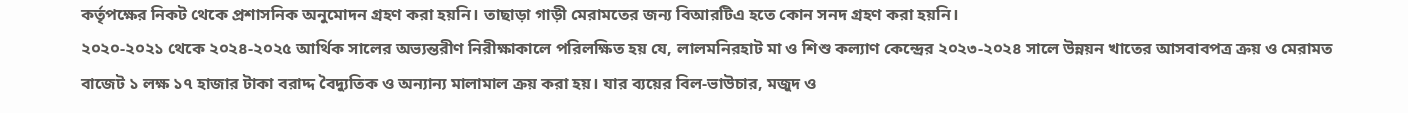কর্তৃপক্ষের নিকট থেকে প্রশাসনিক অনুমোদন গ্রহণ করা হয়নি। তাছাড়া গাড়ী মেরামতের জন্য বিআরটিএ হতে কোন সনদ গ্রহণ করা হয়নি।
২০২০-২০২১ থেকে ২০২৪-২০২৫ আর্থিক সালের অভ্যন্তরীণ নিরীক্ষাকালে পরিলক্ষিত হয় যে, লালমনিরহাট মা ও শিশু কল্যাণ কেন্দ্রের ২০২৩-২০২৪ সালে উন্নয়ন খাতের আসবাবপত্র ক্রয় ও মেরামত বাজেট ১ লক্ষ ১৭ হাজার টাকা বরাদ্দ বৈদ্যুতিক ও অন্যান্য মালামাল ক্রয় করা হয়। যার ব্যয়ের বিল-ভাউচার, মজুদ ও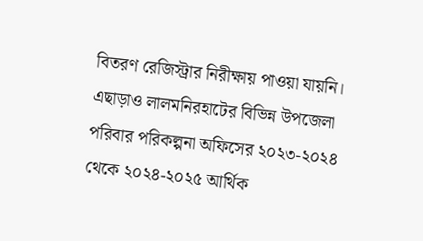বিতরণ রেজিস্ট্রার নিরীক্ষায় পাওয়া যায়নি।
এছাড়াও লালমনিরহাটের বিভিন্ন উপজেলা পরিবার পরিকল্পনা অফিসের ২০২৩-২০২৪ থেকে ২০২৪-২০২৫ আর্থিক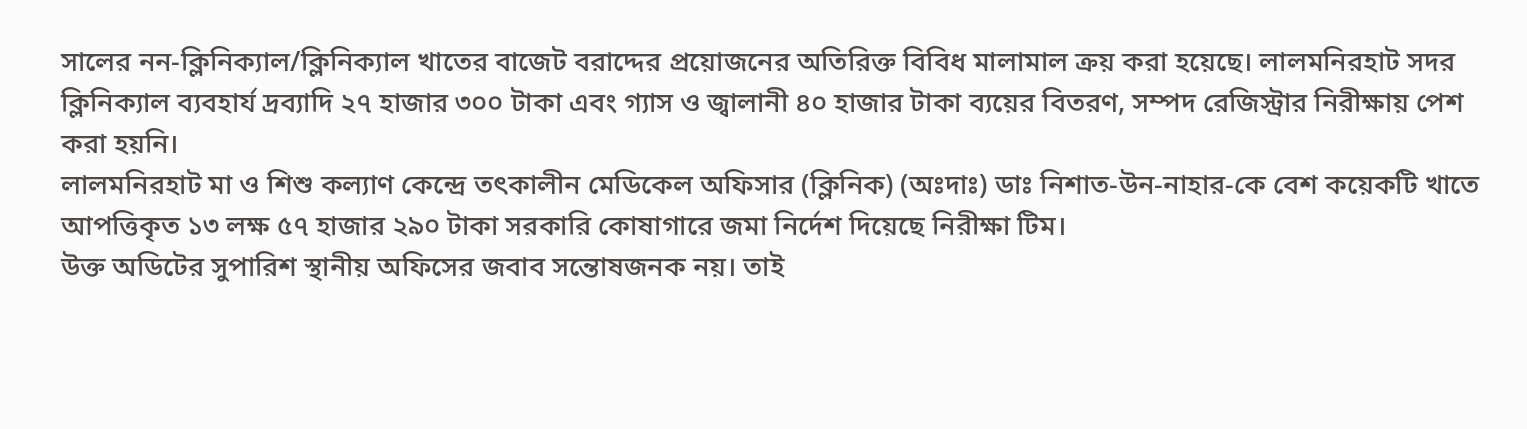সালের নন-ক্লিনিক্যাল/ক্লিনিক্যাল খাতের বাজেট বরাদ্দের প্রয়োজনের অতিরিক্ত বিবিধ মালামাল ক্রয় করা হয়েছে। লালমনিরহাট সদর ক্লিনিক্যাল ব্যবহার্য দ্রব্যাদি ২৭ হাজার ৩০০ টাকা এবং গ্যাস ও জ্বালানী ৪০ হাজার টাকা ব্যয়ের বিতরণ, সম্পদ রেজিস্ট্রার নিরীক্ষায় পেশ করা হয়নি।
লালমনিরহাট মা ও শিশু কল্যাণ কেন্দ্রে তৎকালীন মেডিকেল অফিসার (ক্লিনিক) (অঃদাঃ) ডাঃ নিশাত-উন-নাহার-কে বেশ কয়েকটি খাতে আপত্তিকৃত ১৩ লক্ষ ৫৭ হাজার ২৯০ টাকা সরকারি কোষাগারে জমা নির্দেশ দিয়েছে নিরীক্ষা টিম।
উক্ত অডিটের সুপারিশ স্থানীয় অফিসের জবাব সন্তোষজনক নয়। তাই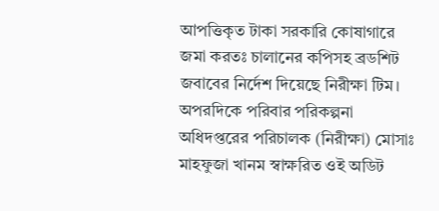আপত্তিকৃত টাকা সরকারি কোষাগারে জমা করতঃ চালানের কপিসহ ব্রডশিট জবাবের নির্দেশ দিয়েছে নিরীক্ষা টিম।
অপরদিকে পরিবার পরিকল্পনা অধিদপ্তরের পরিচালক (নিরীক্ষা) মোসাঃ মাহফুজা খানম স্বাক্ষরিত ওই অডিট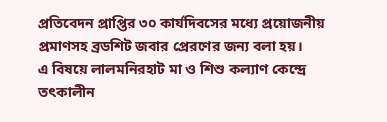প্রতিবেদন প্রাপ্তির ৩০ কার্যদিবসের মধ্যে প্রয়োজনীয় প্রমাণসহ ব্রডশিট জবার প্রেরণের জন্য বলা হয়।
এ বিষয়ে লালমনিরহাট মা ও শিশু কল্যাণ কেন্দ্রে তৎকালীন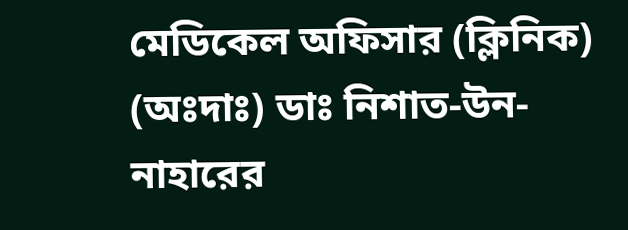মেডিকেল অফিসার (ক্লিনিক) (অঃদাঃ) ডাঃ নিশাত-উন-নাহারের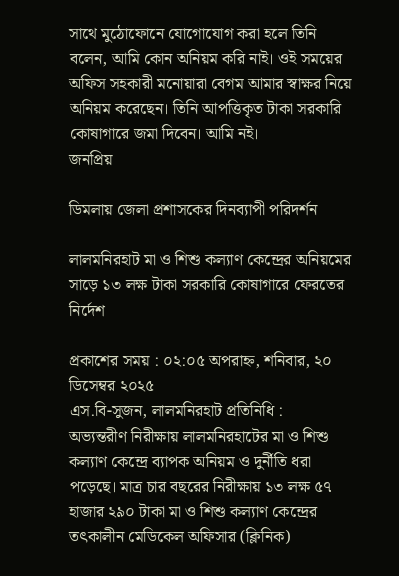সাথে মুঠোফোনে যোগোযোগ করা হলে তিনি বলেন, আমি কোন অনিয়ম করি নাই। ওই সময়ের অফিস সহকারী মনোয়ারা বেগম আমার স্বাক্ষর নিয়ে অনিয়ম করেছেন। তিনি আপত্তিকৃত টাকা সরকারি কোষাগারে জমা দিবেন। আমি নই।
জনপ্রিয়

ডিমলায় জেলা প্রশাসকের দিনব্যাপী পরিদর্শন

লালমনিরহাট মা ও শিশু কল্যাণ কেন্দ্রের অনিয়মের সাড়ে ১৩ লক্ষ টাকা সরকারি কোষাগারে ফেরতের নির্দেশ

প্রকাশের সময় : ০২:০৫ অপরাহ্ন, শনিবার, ২০ ডিসেম্বর ২০২৫
এস.বি-সুজন, লালমনিরহাট প্রতিনিধি :
অভ্যন্তরীণ নিরীক্ষায় লালমনিরহাটের মা ও শিশু কল্যাণ কেন্দ্রে ব্যাপক অনিয়ম ও দুর্নীতি ধরা পড়েছে। মাত্র চার বছরের নিরীক্ষায় ১৩ লক্ষ ৫৭ হাজার ২৯০ টাকা মা ও শিশু কল্যাণ কেন্দ্রের তৎকালীন মেডিকেল অফিসার (ক্লিনিক)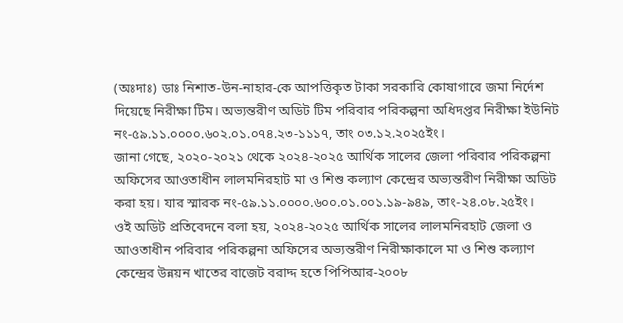(অঃদাঃ) ডাঃ নিশাত-উন-নাহার-কে আপত্তিকৃত টাকা সরকারি কোষাগারে জমা নির্দেশ দিয়েছে নিরীক্ষা টিম। অভ্যন্তরীণ অডিট টিম পরিবার পরিকল্পনা অধিদপ্তর নিরীক্ষা ইউনিট নং-৫৯.১১.০০০০.৬০২.০১.০৭৪.২৩-১১১৭, তাং ০৩.১২.২০২৫ইং।
জানা গেছে, ২০২০-২০২১ থেকে ২০২৪-২০২৫ আর্থিক সালের জেলা পরিবার পরিকল্পনা অফিসের আওতাধীন লালমনিরহাট মা ও শিশু কল্যাণ কেন্দ্রের অভ্যন্তরীণ নিরীক্ষা অডিট করা হয়। যার স্মারক নং-৫৯.১১.০০০০.৬০০.০১.০০১.১৯-৯৪৯, তাং-২৪.০৮.২৫ইং।
ওই অডিট প্রতিবেদনে বলা হয়, ২০২৪-২০২৫ আর্থিক সালের লালমনিরহাট জেলা ও আওতাধীন পরিবার পরিকল্পনা অফিসের অভ্যন্তরীণ নিরীক্ষাকালে মা ও শিশু কল্যাণ কেন্দ্রের উন্নয়ন খাতের বাজেট বরাদ্দ হতে পিপিআর-২০০৮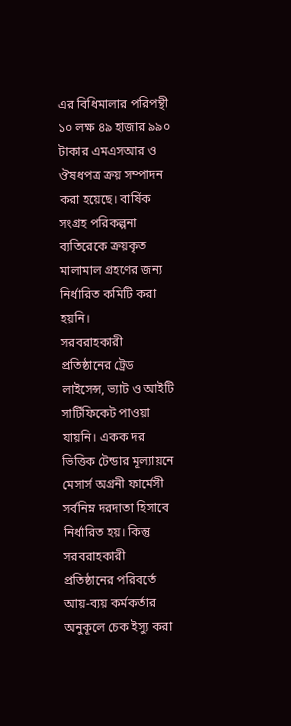এর বিধিমালার পরিপন্থী ১০ লক্ষ ৪৯ হাজার ৯৯০ টাকার এমএসআর ও ঔষধপত্র ক্রয় সম্পাদন করা হয়েছে। বার্ষিক সংগ্রহ পরিকল্পনা ব্যতিরেকে ক্রয়কৃত মালামাল গ্রহণের জন্য নির্ধারিত কমিটি করা হয়নি।
সরবরাহকারী প্রতিষ্ঠানের ট্রেড লাইসেন্স, ভ্যাট ও আইটি সার্টিফিকেট পাওয়া যায়নি। একক দর ভিত্তিক টেন্ডার মূল্যায়নে মেসার্স অগ্রনী ফার্মেসী সর্বনিম্ন দরদাতা হিসাবে নির্ধারিত হয়। কিন্তু সরবরাহকারী প্রতিষ্ঠানের পরিবর্তে আয়-ব্যয় কর্মকর্তার অনুকূলে চেক ইস্যু করা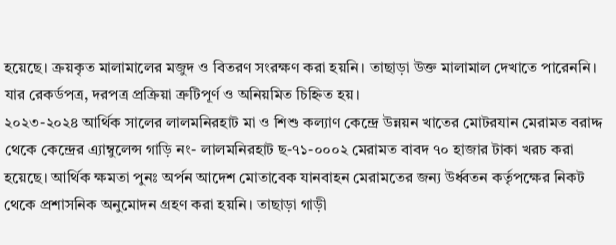হয়েছে। ক্রয়কৃত মালামালের মজুদ ও বিতরণ সংরক্ষণ করা হয়নি। তাছাড়া উক্ত মালামাল দেখাতে পারেননি। যার রেকর্ডপত্র, দরপত্র প্রক্রিয়া ত্রুটিপূর্ণ ও অনিয়মিত চিহ্নিত হয়।
২০২৩-২০২৪ আর্থিক সালের লালমনিরহাট মা ও শিশু কল্যাণ কেন্দ্রে উন্নয়ন খাতের মোটরযান মেরামত বরাদ্দ থেকে কেন্দ্রের এ্যাম্বুলেন্স গাড়ি নং- লালমনিরহাট ছ-৭১-০০০২ মেরামত বাবদ ৭০ হাজার টাকা খরচ করা হয়েছে। আর্থিক ক্ষমতা পুনঃ অর্পন আদেশ মোতাবেক যানবাহন মেরামতের জন্য উর্ধ্বতন কর্তৃপক্ষের নিকট থেকে প্রশাসনিক অনুমোদন গ্রহণ করা হয়নি। তাছাড়া গাড়ী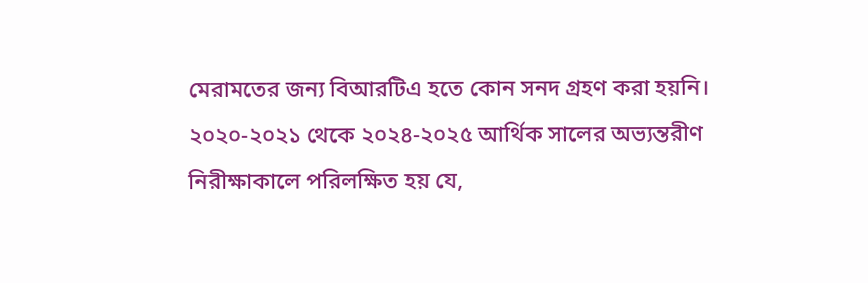মেরামতের জন্য বিআরটিএ হতে কোন সনদ গ্রহণ করা হয়নি।
২০২০-২০২১ থেকে ২০২৪-২০২৫ আর্থিক সালের অভ্যন্তরীণ নিরীক্ষাকালে পরিলক্ষিত হয় যে,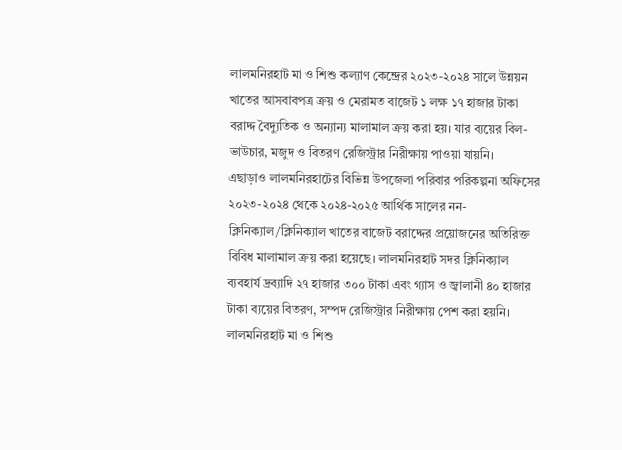লালমনিরহাট মা ও শিশু কল্যাণ কেন্দ্রের ২০২৩-২০২৪ সালে উন্নয়ন খাতের আসবাবপত্র ক্রয় ও মেরামত বাজেট ১ লক্ষ ১৭ হাজার টাকা বরাদ্দ বৈদ্যুতিক ও অন্যান্য মালামাল ক্রয় করা হয়। যার ব্যয়ের বিল-ভাউচার, মজুদ ও বিতরণ রেজিস্ট্রার নিরীক্ষায় পাওয়া যায়নি।
এছাড়াও লালমনিরহাটের বিভিন্ন উপজেলা পরিবার পরিকল্পনা অফিসের ২০২৩-২০২৪ থেকে ২০২৪-২০২৫ আর্থিক সালের নন-ক্লিনিক্যাল/ক্লিনিক্যাল খাতের বাজেট বরাদ্দের প্রয়োজনের অতিরিক্ত বিবিধ মালামাল ক্রয় করা হয়েছে। লালমনিরহাট সদর ক্লিনিক্যাল ব্যবহার্য দ্রব্যাদি ২৭ হাজার ৩০০ টাকা এবং গ্যাস ও জ্বালানী ৪০ হাজার টাকা ব্যয়ের বিতরণ, সম্পদ রেজিস্ট্রার নিরীক্ষায় পেশ করা হয়নি।
লালমনিরহাট মা ও শিশু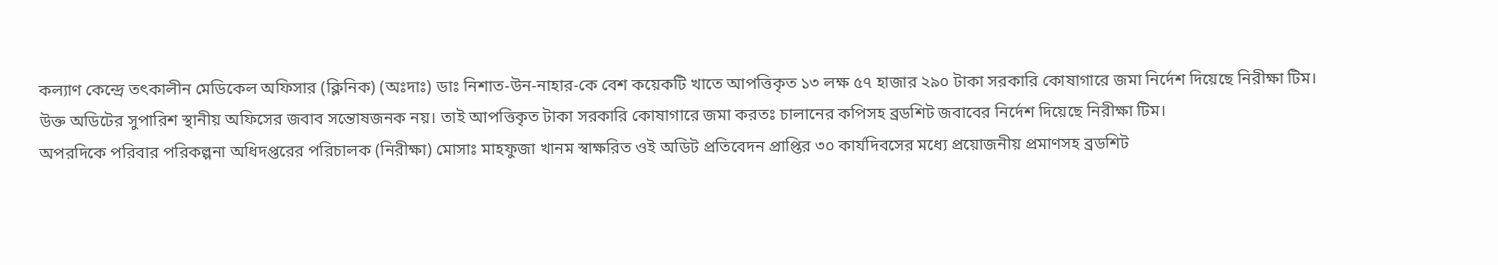কল্যাণ কেন্দ্রে তৎকালীন মেডিকেল অফিসার (ক্লিনিক) (অঃদাঃ) ডাঃ নিশাত-উন-নাহার-কে বেশ কয়েকটি খাতে আপত্তিকৃত ১৩ লক্ষ ৫৭ হাজার ২৯০ টাকা সরকারি কোষাগারে জমা নির্দেশ দিয়েছে নিরীক্ষা টিম।
উক্ত অডিটের সুপারিশ স্থানীয় অফিসের জবাব সন্তোষজনক নয়। তাই আপত্তিকৃত টাকা সরকারি কোষাগারে জমা করতঃ চালানের কপিসহ ব্রডশিট জবাবের নির্দেশ দিয়েছে নিরীক্ষা টিম।
অপরদিকে পরিবার পরিকল্পনা অধিদপ্তরের পরিচালক (নিরীক্ষা) মোসাঃ মাহফুজা খানম স্বাক্ষরিত ওই অডিট প্রতিবেদন প্রাপ্তির ৩০ কার্যদিবসের মধ্যে প্রয়োজনীয় প্রমাণসহ ব্রডশিট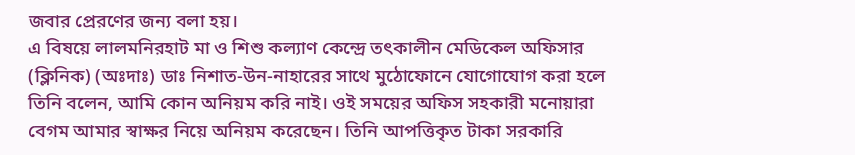জবার প্রেরণের জন্য বলা হয়।
এ বিষয়ে লালমনিরহাট মা ও শিশু কল্যাণ কেন্দ্রে তৎকালীন মেডিকেল অফিসার (ক্লিনিক) (অঃদাঃ) ডাঃ নিশাত-উন-নাহারের সাথে মুঠোফোনে যোগোযোগ করা হলে তিনি বলেন, আমি কোন অনিয়ম করি নাই। ওই সময়ের অফিস সহকারী মনোয়ারা বেগম আমার স্বাক্ষর নিয়ে অনিয়ম করেছেন। তিনি আপত্তিকৃত টাকা সরকারি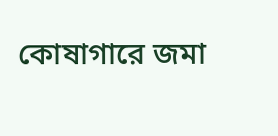কোষাগারে জমা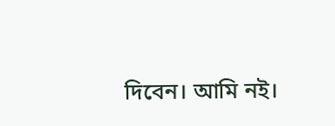দিবেন। আমি নই।